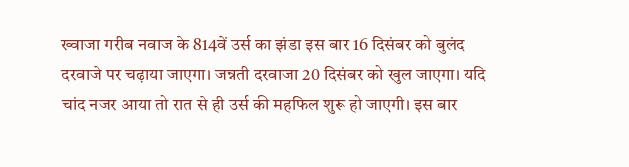ख्वाजा गरीब नवाज के 814वें उर्स का झंडा इस बार 16 दिसंबर को बुलंद दरवाजे पर चढ़ाया जाएगा। जन्नती दरवाजा 20 दिसंबर को खुल जाएगा। यदि चांद नजर आया तो रात से ही उर्स की महफिल शुरू हो जाएगी। इस बार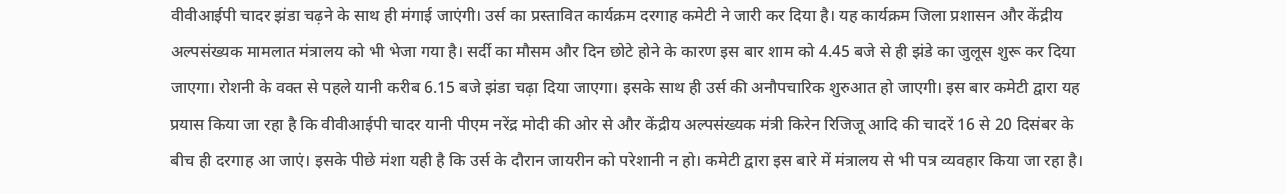वीवीआईपी चादर झंडा चढ़ने के साथ ही मंगाई जाएंगी। उर्स का प्रस्तावित कार्यक्रम दरगाह कमेटी ने जारी कर दिया है। यह कार्यक्रम जिला प्रशासन और केंद्रीय अल्पसंख्यक मामलात मंत्रालय को भी भेजा गया है। सर्दी का मौसम और दिन छोटे होने के कारण इस बार शाम को 4.45 बजे से ही झंडे का जुलूस शुरू कर दिया जाएगा। रोशनी के वक्त से पहले यानी करीब 6.15 बजे झंडा चढ़ा दिया जाएगा। इसके साथ ही उर्स की अनौपचारिक शुरुआत हो जाएगी। इस बार कमेटी द्वारा यह प्रयास किया जा रहा है कि वीवीआईपी चादर यानी पीएम नरेंद्र मोदी की ओर से और केंद्रीय अल्पसंख्यक मंत्री किरेन रिजिजू आदि की चादरें 16 से 20 दिसंबर के बीच ही दरगाह आ जाएं। इसके पीछे मंशा यही है कि उर्स के दौरान जायरीन को परेशानी न हो। कमेटी द्वारा इस बारे में मंत्रालय से भी पत्र व्यवहार किया जा रहा है।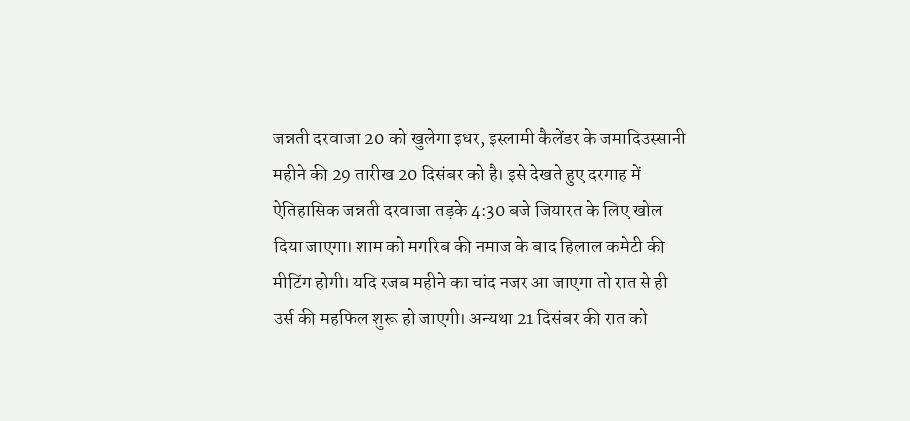जन्नती दरवाजा 20 को खुलेगा इधर, इस्लामी कैलेंडर के जमादिउस्सानी महीने की 29 तारीख 20 दिसंबर को है। इसे देखते हुए दरगाह में ऐतिहासिक जन्नती दरवाजा तड़के 4:30 बजे जियारत के लिए खोल दिया जाएगा। शाम को मगरिब की नमाज के बाद हिलाल कमेटी की मीटिंग होगी। यदि रजब महीने का चांद नजर आ जाएगा तो रात से ही उर्स की महफिल शुरू हो जाएगी। अन्यथा 21 दिसंबर की रात को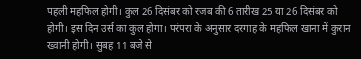पहली महफिल होगी। कुल 26 दिसंबर को रजब की 6 तारीख 25 या 26 दिसंबर को होगी। इस दिन उर्स का कुल होगा। परंपरा के अनुसार दरगाह के महफिल खाना में कुरान ख्वानी होगी। सुबह 11 बजे से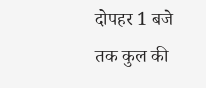दोपहर 1 बजे तक कुल की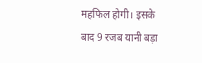महफिल होगी। इसके बाद 9 रजब यानी बड़ा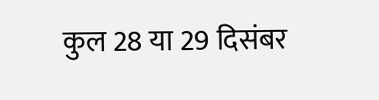कुल 28 या 29 दिसंबर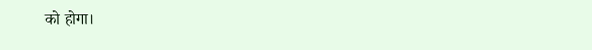को होगा।